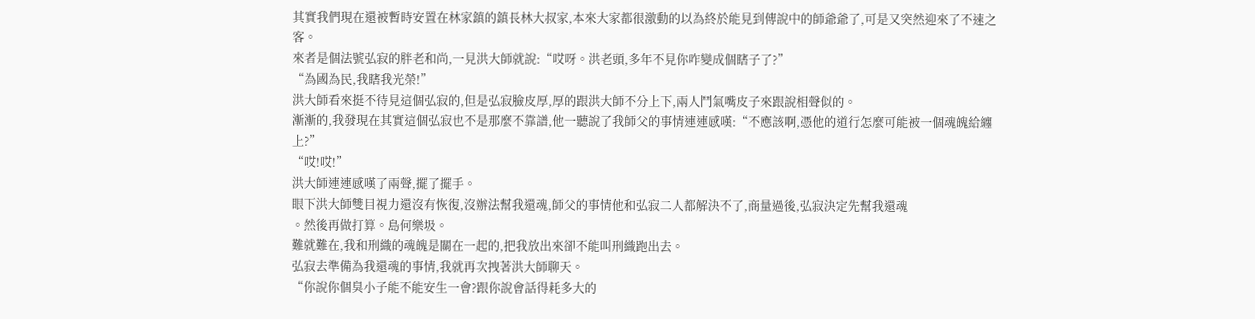其實我們現在還被暫時安置在林家鎮的鎮長林大叔家,本來大家都很激動的以為終於能見到傳說中的師爺爺了,可是又突然迎來了不速之客。
來者是個法號弘寂的胖老和尚,一見洪大師就說:“哎呀。洪老頭,多年不見你咋變成個瞎子了?”
“為國為民,我瞎我光榮!”
洪大師看來挺不待見這個弘寂的,但是弘寂臉皮厚,厚的跟洪大師不分上下,兩人鬥氣嘴皮子來跟說相聲似的。
漸漸的,我發現在其實這個弘寂也不是那麼不靠譜,他一聽說了我師父的事情連連感嘆:“不應該啊,憑他的道行怎麼可能被一個魂魄給纏上?”
“哎!哎!”
洪大師連連感嘆了兩聲,擺了擺手。
眼下洪大師雙目視力還沒有恢復,沒辦法幫我還魂,師父的事情他和弘寂二人都解決不了,商量過後,弘寂決定先幫我還魂
。然後再做打算。島何樂圾。
難就難在,我和刑織的魂魄是關在一起的,把我放出來卻不能叫刑織跑出去。
弘寂去準備為我還魂的事情,我就再次拽著洪大師聊天。
“你說你個臭小子能不能安生一會?跟你說會話得耗多大的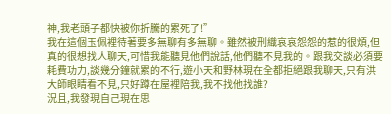神,我老頭子都快被你折騰的累死了!”
我在這個玉佩裡待著要多無聊有多無聊。雖然被刑織哀哀怨怨的惹的很煩,但真的很想找人聊天,可惜我能聽見他們說話,他們聽不見我的。跟我交談必須要耗費功力,談幾分鐘就累的不行,遊小天和野林現在全都拒絕跟我聊天,只有洪大師眼睛看不見,只好蹲在屋裡陪我,我不找他找誰?
況且,我發現自己現在思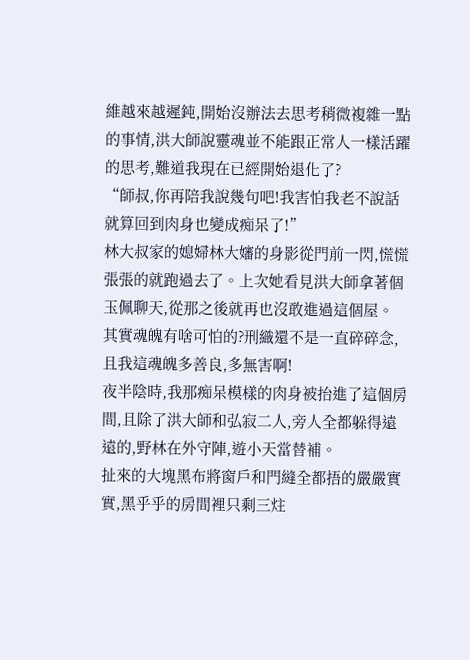維越來越遲鈍,開始沒辦法去思考稍微複雜一點的事情,洪大師說靈魂並不能跟正常人一樣活躍的思考,難道我現在已經開始退化了?
“師叔,你再陪我說幾句吧!我害怕我老不說話就算回到肉身也變成痴呆了!”
林大叔家的媳婦林大嬸的身影從門前一閃,慌慌張張的就跑過去了。上次她看見洪大師拿著個玉佩聊天,從那之後就再也沒敢進過這個屋。
其實魂魄有啥可怕的?刑織還不是一直碎碎念,且我這魂魄多善良,多無害啊!
夜半陰時,我那痴呆模樣的肉身被抬進了這個房間,且除了洪大師和弘寂二人,旁人全都躲得遠遠的,野林在外守陣,遊小天當替補。
扯來的大塊黑布將窗戶和門縫全都捂的嚴嚴實實,黑乎乎的房間裡只剩三炷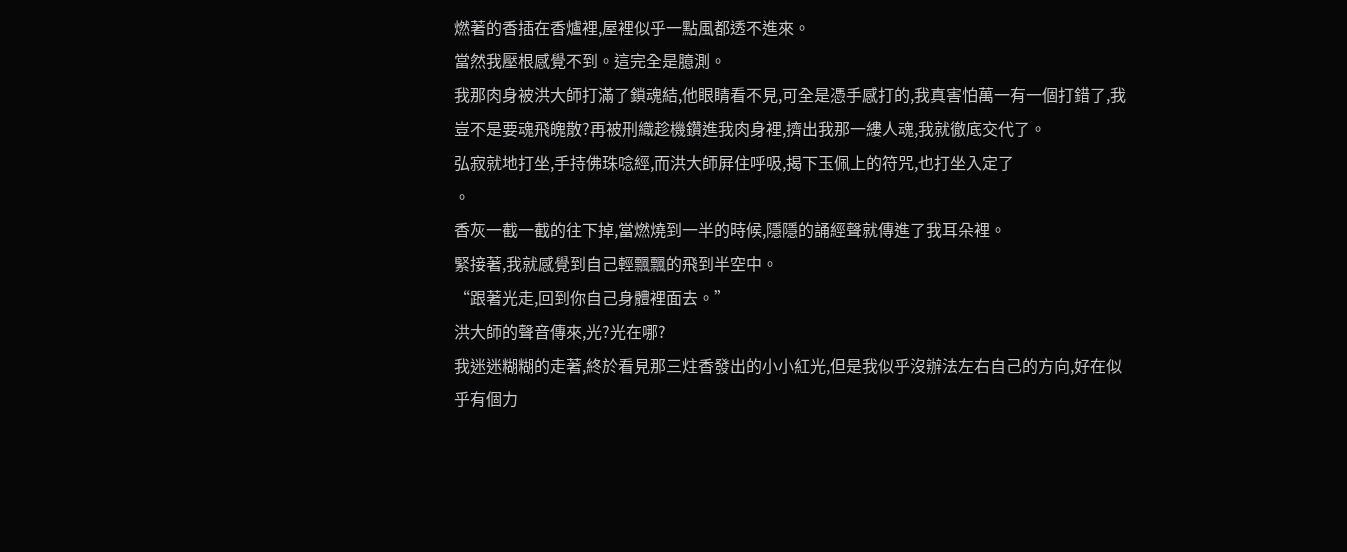燃著的香插在香爐裡,屋裡似乎一點風都透不進來。
當然我壓根感覺不到。這完全是臆測。
我那肉身被洪大師打滿了鎖魂結,他眼睛看不見,可全是憑手感打的,我真害怕萬一有一個打錯了,我豈不是要魂飛魄散?再被刑織趁機鑽進我肉身裡,擠出我那一縷人魂,我就徹底交代了。
弘寂就地打坐,手持佛珠唸經,而洪大師屛住呼吸,揭下玉佩上的符咒,也打坐入定了
。
香灰一截一截的往下掉,當燃燒到一半的時候,隱隱的誦經聲就傳進了我耳朵裡。
緊接著,我就感覺到自己輕飄飄的飛到半空中。
“跟著光走,回到你自己身體裡面去。”
洪大師的聲音傳來,光?光在哪?
我迷迷糊糊的走著,終於看見那三炷香發出的小小紅光,但是我似乎沒辦法左右自己的方向,好在似乎有個力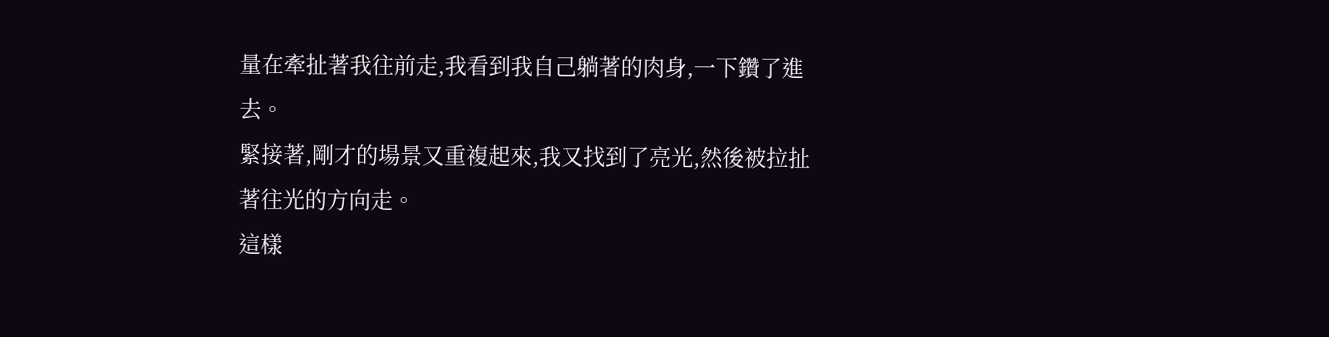量在牽扯著我往前走,我看到我自己躺著的肉身,一下鑽了進去。
緊接著,剛才的場景又重複起來,我又找到了亮光,然後被拉扯著往光的方向走。
這樣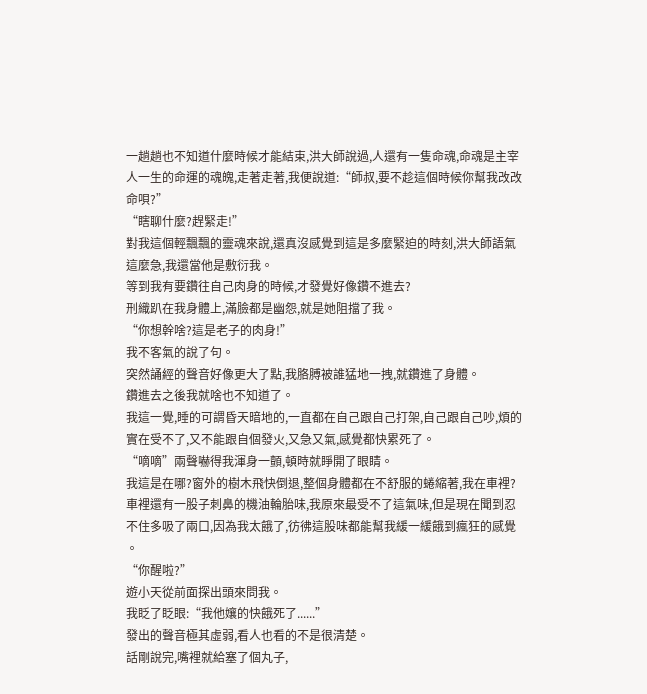一趟趟也不知道什麼時候才能結束,洪大師說過,人還有一隻命魂,命魂是主宰人一生的命運的魂魄,走著走著,我便說道:“師叔,要不趁這個時候你幫我改改命唄?”
“瞎聊什麼?趕緊走!”
對我這個輕飄飄的靈魂來說,還真沒感覺到這是多麼緊迫的時刻,洪大師語氣這麼急,我還當他是敷衍我。
等到我有要鑽往自己肉身的時候,才發覺好像鑽不進去?
刑織趴在我身體上,滿臉都是幽怨,就是她阻擋了我。
“你想幹啥?這是老子的肉身!”
我不客氣的說了句。
突然誦經的聲音好像更大了點,我胳膊被誰猛地一拽,就鑽進了身體。
鑽進去之後我就啥也不知道了。
我這一覺,睡的可謂昏天暗地的,一直都在自己跟自己打架,自己跟自己吵,煩的實在受不了,又不能跟自個發火,又急又氣,感覺都快累死了。
“嘀嘀”兩聲嚇得我渾身一顫,頓時就睜開了眼睛。
我這是在哪?窗外的樹木飛快倒退,整個身體都在不舒服的蜷縮著,我在車裡?
車裡還有一股子刺鼻的機油輪胎味,我原來最受不了這氣味,但是現在聞到忍不住多吸了兩口,因為我太餓了,彷彿這股味都能幫我緩一緩餓到瘋狂的感覺
。
“你醒啦?”
遊小天從前面探出頭來問我。
我眨了眨眼:“我他孃的快餓死了......”
發出的聲音極其虛弱,看人也看的不是很清楚。
話剛說完,嘴裡就給塞了個丸子,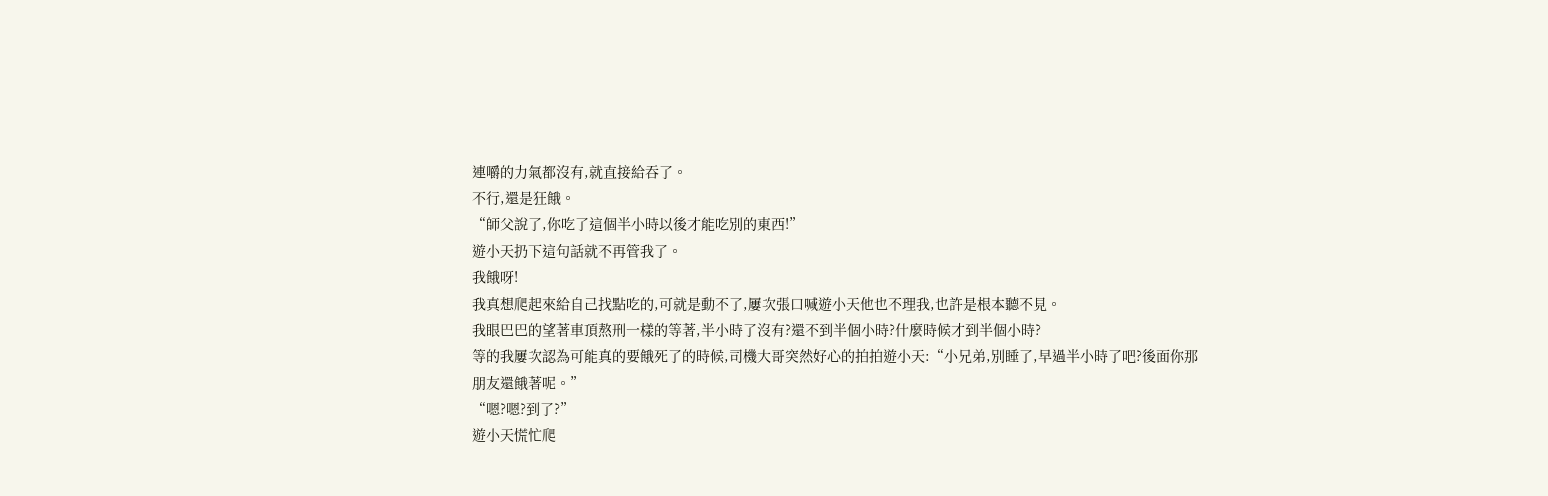連嚼的力氣都沒有,就直接給吞了。
不行,還是狂餓。
“師父說了,你吃了這個半小時以後才能吃別的東西!”
遊小天扔下這句話就不再管我了。
我餓呀!
我真想爬起來給自己找點吃的,可就是動不了,屢次張口喊遊小天他也不理我,也許是根本聽不見。
我眼巴巴的望著車頂熬刑一樣的等著,半小時了沒有?還不到半個小時?什麼時候才到半個小時?
等的我屢次認為可能真的要餓死了的時候,司機大哥突然好心的拍拍遊小天:“小兄弟,別睡了,早過半小時了吧?後面你那朋友還餓著呢。”
“嗯?嗯?到了?”
遊小天慌忙爬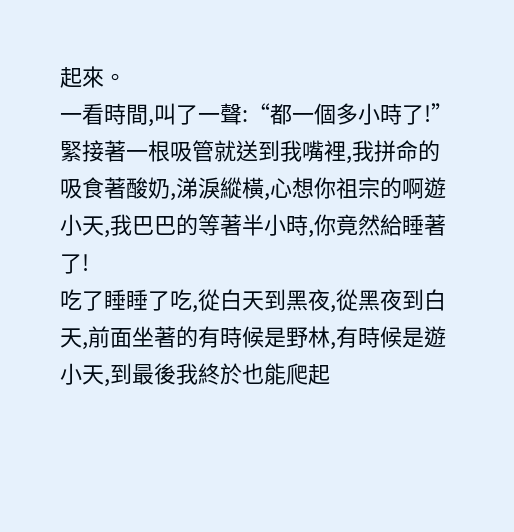起來。
一看時間,叫了一聲:“都一個多小時了!”
緊接著一根吸管就送到我嘴裡,我拼命的吸食著酸奶,涕淚縱橫,心想你祖宗的啊遊小天,我巴巴的等著半小時,你竟然給睡著了!
吃了睡睡了吃,從白天到黑夜,從黑夜到白天,前面坐著的有時候是野林,有時候是遊小天,到最後我終於也能爬起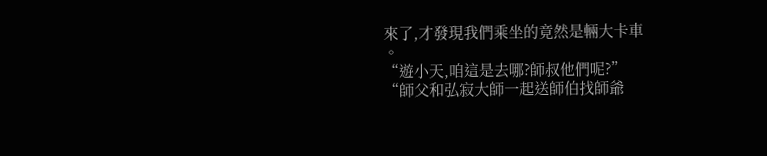來了,才發現我們乘坐的竟然是輛大卡車
。
“遊小天,咱這是去哪?師叔他們呢?”
“師父和弘寂大師一起送師伯找師爺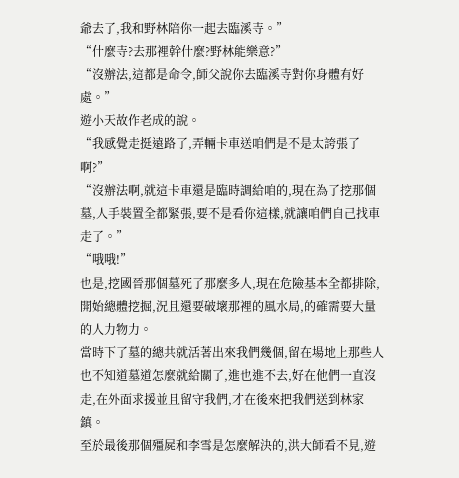爺去了,我和野林陪你一起去臨溪寺。”
“什麼寺?去那裡幹什麼?野林能樂意?”
“沒辦法,這都是命令,師父說你去臨溪寺對你身體有好處。”
遊小天故作老成的說。
“我感覺走挺遠路了,弄輛卡車送咱們是不是太誇張了啊?”
“沒辦法啊,就這卡車還是臨時調給咱的,現在為了挖那個墓,人手裝置全都緊張,要不是看你這樣,就讓咱們自己找車走了。”
“哦哦!”
也是,挖國晉那個墓死了那麼多人,現在危險基本全都排除,開始總體挖掘,況且還要破壞那裡的風水局,的確需要大量的人力物力。
當時下了墓的總共就活著出來我們幾個,留在場地上那些人也不知道墓道怎麼就給關了,進也進不去,好在他們一直沒走,在外面求援並且留守我們,才在後來把我們送到林家鎮。
至於最後那個殭屍和李雪是怎麼解決的,洪大師看不見,遊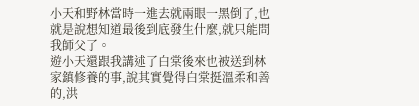小天和野林當時一進去就兩眼一黑倒了,也就是說想知道最後到底發生什麼,就只能問我師父了。
遊小天還跟我講述了白棠後來也被送到林家鎮修養的事,說其實覺得白棠挺溫柔和善的,洪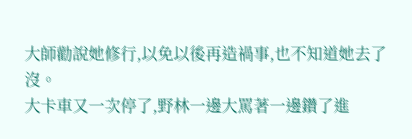大師勸說她修行,以免以後再造禍事,也不知道她去了沒。
大卡車又一次停了,野林一邊大罵著一邊鑽了進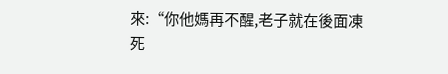來:“你他媽再不醒,老子就在後面凍死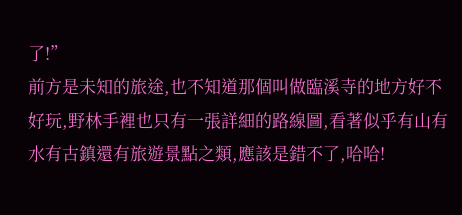了!”
前方是未知的旅途,也不知道那個叫做臨溪寺的地方好不好玩,野林手裡也只有一張詳細的路線圖,看著似乎有山有水有古鎮還有旅遊景點之類,應該是錯不了,哈哈!